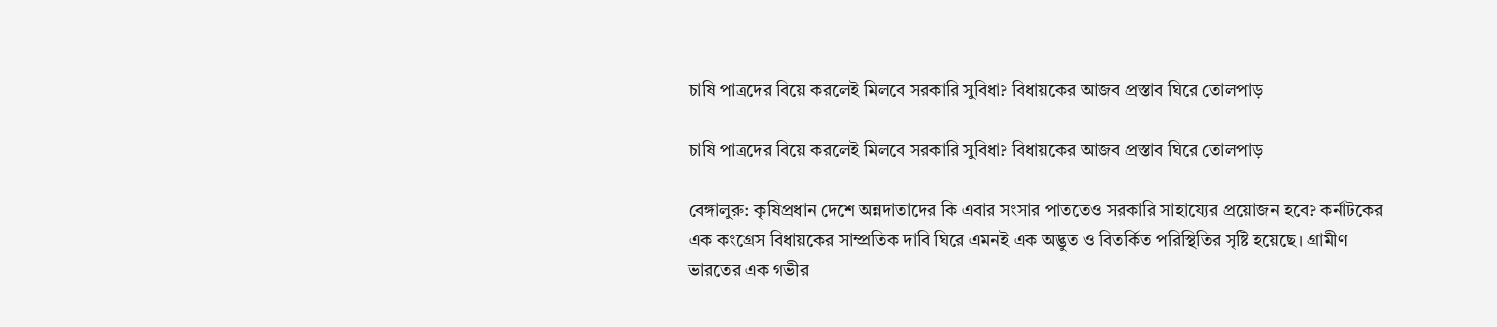চাষি পাত্রদের বিয়ে করলেই মিলবে সরকারি সুবিধা? বিধায়কের আজব প্রস্তাব ঘিরে তোলপাড়

চাষি পাত্রদের বিয়ে করলেই মিলবে সরকারি সুবিধা? বিধায়কের আজব প্রস্তাব ঘিরে তোলপাড়

বেঙ্গালুরু: কৃষিপ্রধান দেশে অন্নদাতাদের কি এবার সংসার পাততেও সরকারি সাহায্যের প্রয়োজন হবে? কর্নাটকের এক কংগ্রেস বিধায়কের সাম্প্রতিক দাবি ঘিরে এমনই এক অদ্ভুত ও বিতর্কিত পরিস্থিতির সৃষ্টি হয়েছে। গ্রামীণ ভারতের এক গভীর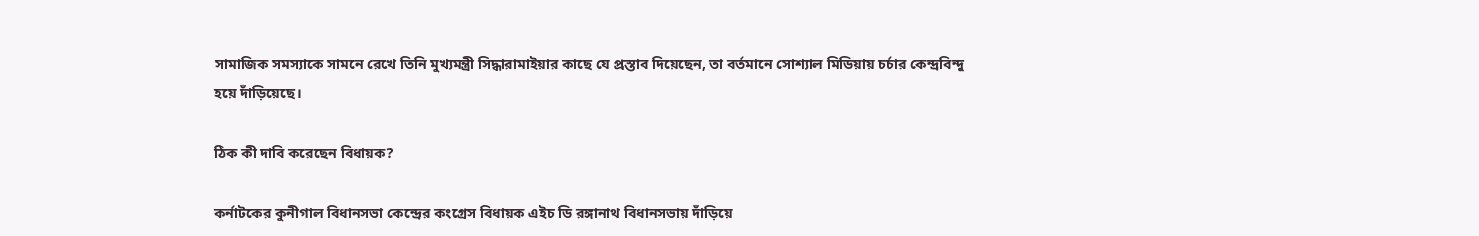সামাজিক সমস্যাকে সামনে রেখে তিনি মুখ্যমন্ত্রী সিদ্ধারামাইয়ার কাছে যে প্রস্তাব দিয়েছেন, তা বর্তমানে সোশ্যাল মিডিয়ায় চর্চার কেন্দ্রবিন্দু হয়ে দাঁড়িয়েছে।

ঠিক কী দাবি করেছেন বিধায়ক?

কর্নাটকের কুনীগাল বিধানসভা কেন্দ্রের কংগ্রেস বিধায়ক এইচ ডি রঙ্গানাথ বিধানসভায় দাঁড়িয়ে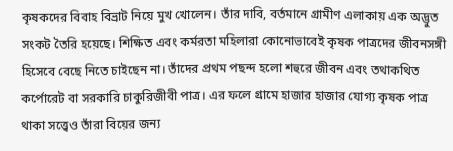কৃষকদের বিবাহ বিভ্রাট নিয়ে মুখ খোলেন। তাঁর দাবি, বর্তমানে গ্রামীণ এলাকায় এক অদ্ভুত সংকট তৈরি হয়েছে। শিক্ষিত এবং কর্মরতা মহিলারা কোনোভাবেই কৃষক পাত্রদের জীবনসঙ্গী হিসেবে বেছে নিতে চাইছেন না। তাঁদের প্রথম পছন্দ হলো শহুরে জীবন এবং তথাকথিত কর্পোরেট বা সরকারি চাকুরিজীবী পাত্র। এর ফলে গ্রামে হাজার হাজার যোগ্য কৃষক পাত্র থাকা সত্ত্বেও তাঁরা বিয়ের জন্য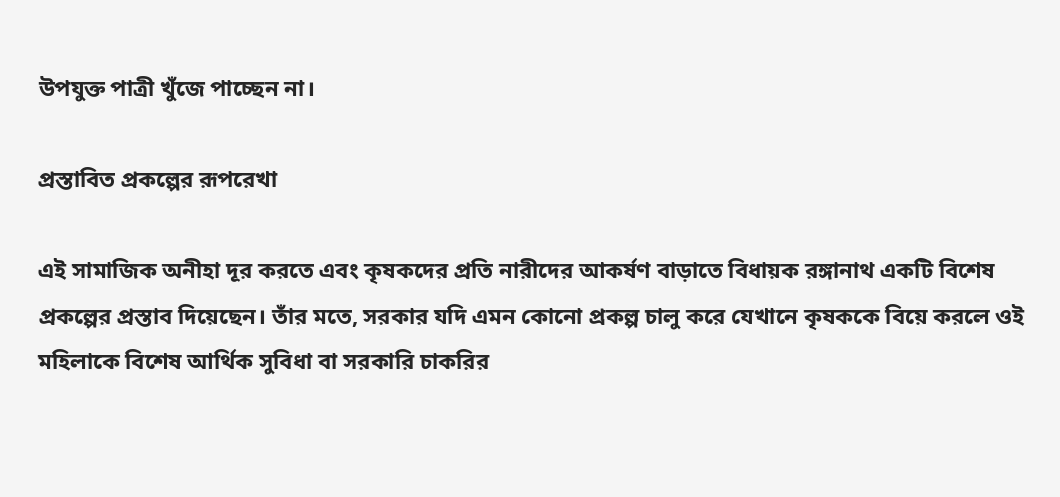উপযুক্ত পাত্রী খুঁজে পাচ্ছেন না।

প্রস্তাবিত প্রকল্পের রূপরেখা

এই সামাজিক অনীহা দূর করতে এবং কৃষকদের প্রতি নারীদের আকর্ষণ বাড়াতে বিধায়ক রঙ্গানাথ একটি বিশেষ প্রকল্পের প্রস্তাব দিয়েছেন। তাঁর মতে, সরকার যদি এমন কোনো প্রকল্প চালু করে যেখানে কৃষককে বিয়ে করলে ওই মহিলাকে বিশেষ আর্থিক সুবিধা বা সরকারি চাকরির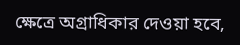ক্ষেত্রে অগ্রাধিকার দেওয়া হবে,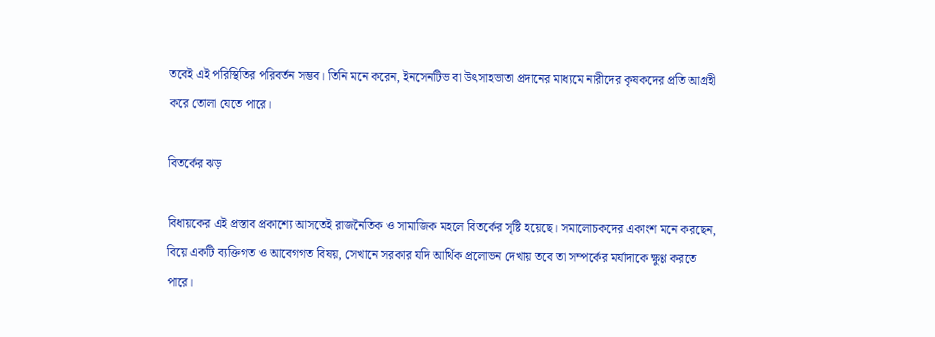তবেই এই পরিস্থিতির পরিবর্তন সম্ভব। তিনি মনে করেন, ইনসেনটিভ বা উৎসাহভাতা প্রদানের মাধ্যমে নারীদের কৃষকদের প্রতি আগ্রহী করে তোলা যেতে পারে।

বিতর্কের ঝড়

বিধায়কের এই প্রস্তাব প্রকাশ্যে আসতেই রাজনৈতিক ও সামাজিক মহলে বিতর্কের সৃষ্টি হয়েছে। সমালোচকদের একাংশ মনে করছেন, বিয়ে একটি ব্যক্তিগত ও আবেগগত বিষয়, সেখানে সরকার যদি আর্থিক প্রলোভন দেখায় তবে তা সম্পর্কের মর্যাদাকে ক্ষুণ্ণ করতে পারে।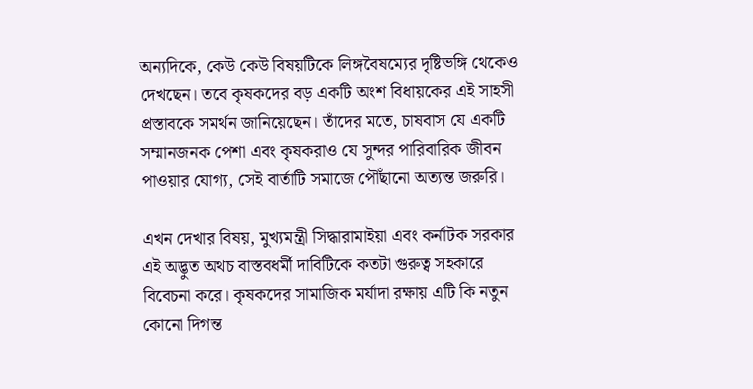অন্যদিকে, কেউ কেউ বিষয়টিকে লিঙ্গবৈষম্যের দৃষ্টিভঙ্গি থেকেও দেখছেন। তবে কৃষকদের বড় একটি অংশ বিধায়কের এই সাহসী প্রস্তাবকে সমর্থন জানিয়েছেন। তাঁদের মতে, চাষবাস যে একটি সম্মানজনক পেশা এবং কৃষকরাও যে সুন্দর পারিবারিক জীবন পাওয়ার যোগ্য, সেই বার্তাটি সমাজে পৌঁছানো অত্যন্ত জরুরি।

এখন দেখার বিষয়, মুখ্যমন্ত্রী সিদ্ধারামাইয়া এবং কর্নাটক সরকার এই অদ্ভুত অথচ বাস্তবধর্মী দাবিটিকে কতটা গুরুত্ব সহকারে বিবেচনা করে। কৃষকদের সামাজিক মর্যাদা রক্ষায় এটি কি নতুন কোনো দিগন্ত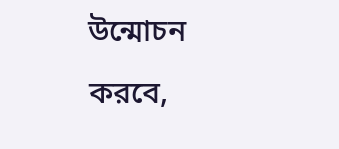উন্মোচন করবে,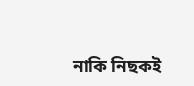নাকি নিছকই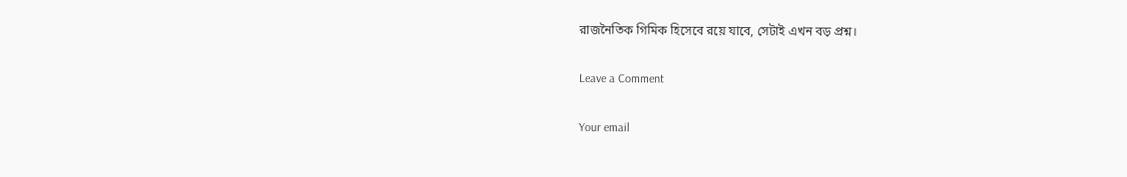রাজনৈতিক গিমিক হিসেবে রয়ে যাবে, সেটাই এখন বড় প্রশ্ন।

Leave a Comment

Your email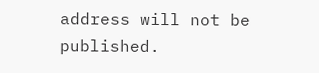address will not be published.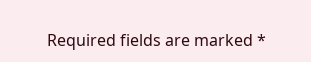Required fields are marked *